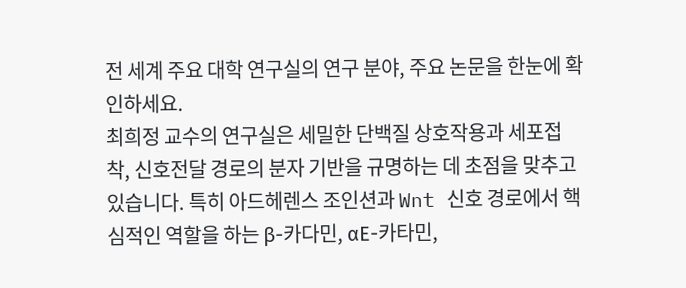전 세계 주요 대학 연구실의 연구 분야, 주요 논문을 한눈에 확인하세요.
최희정 교수의 연구실은 세밀한 단백질 상호작용과 세포접착, 신호전달 경로의 분자 기반을 규명하는 데 초점을 맞추고 있습니다. 특히 아드헤렌스 조인션과 Wnt 신호 경로에서 핵심적인 역할을 하는 β-카다민, αE-카타민,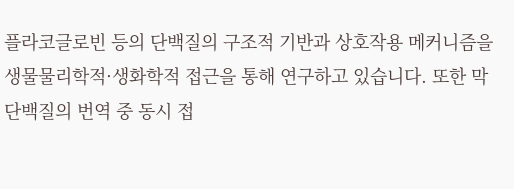플라코글로빈 등의 단백질의 구조적 기반과 상호작용 메커니즘을 생물물리학적·생화학적 접근을 통해 연구하고 있습니다. 또한 막 단백질의 번역 중 동시 접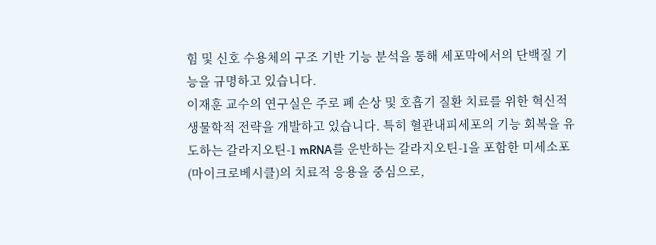힘 및 신호 수용체의 구조 기반 기능 분석을 통해 세포막에서의 단백질 기능을 규명하고 있습니다.
이재훈 교수의 연구실은 주로 폐 손상 및 호흡기 질환 치료를 위한 혁신적 생물학적 전략을 개발하고 있습니다. 특히 혈관내피세포의 기능 회복을 유도하는 갈라지오틴-1 mRNA를 운반하는 갈라지오틴-1을 포함한 미세소포(마이크로베시클)의 치료적 응용을 중심으로,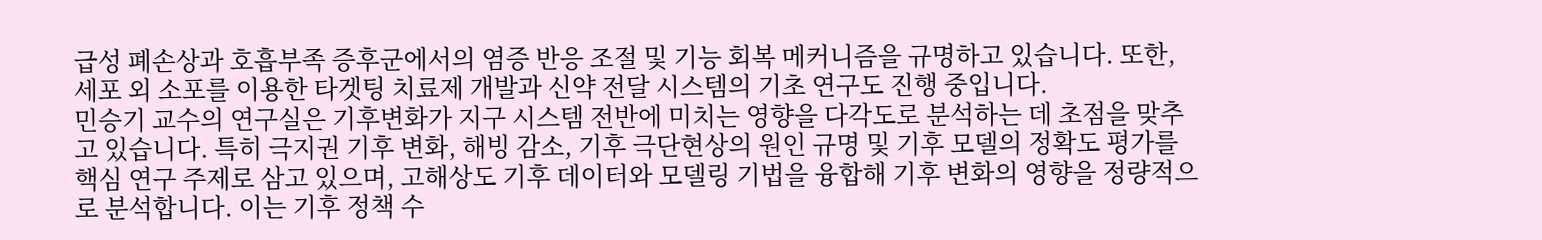급성 폐손상과 호흡부족 증후군에서의 염증 반응 조절 및 기능 회복 메커니즘을 규명하고 있습니다. 또한, 세포 외 소포를 이용한 타겟팅 치료제 개발과 신약 전달 시스템의 기초 연구도 진행 중입니다.
민승기 교수의 연구실은 기후변화가 지구 시스템 전반에 미치는 영향을 다각도로 분석하는 데 초점을 맞추고 있습니다. 특히 극지권 기후 변화, 해빙 감소, 기후 극단현상의 원인 규명 및 기후 모델의 정확도 평가를 핵심 연구 주제로 삼고 있으며, 고해상도 기후 데이터와 모델링 기법을 융합해 기후 변화의 영향을 정량적으로 분석합니다. 이는 기후 정책 수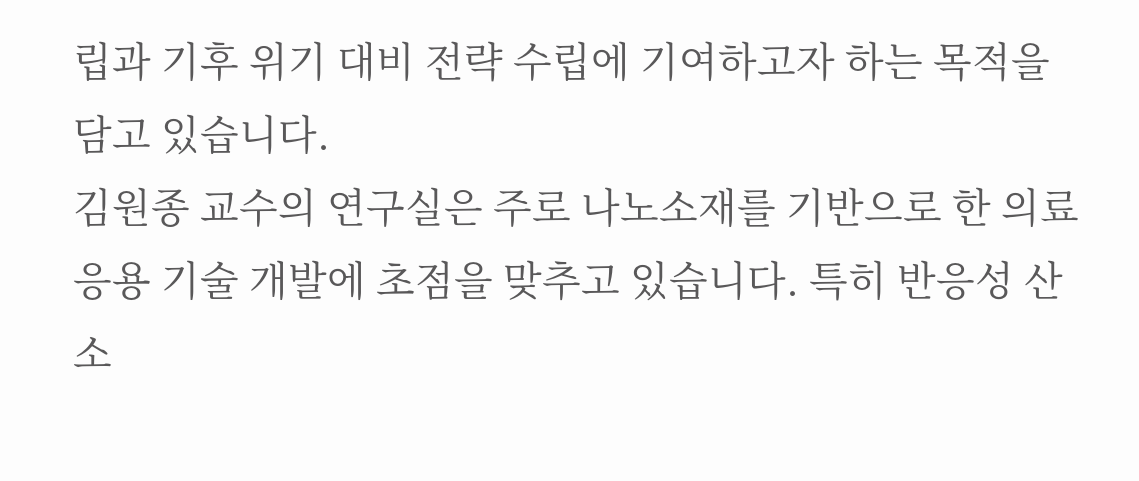립과 기후 위기 대비 전략 수립에 기여하고자 하는 목적을 담고 있습니다.
김원종 교수의 연구실은 주로 나노소재를 기반으로 한 의료응용 기술 개발에 초점을 맞추고 있습니다. 특히 반응성 산소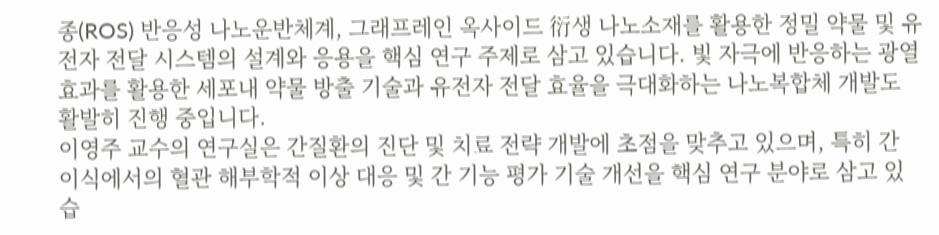종(ROS) 반응성 나노운반체계, 그래프레인 옥사이드 衍생 나노소재를 활용한 정밀 약물 및 유전자 전달 시스템의 설계와 응용을 핵심 연구 주제로 삼고 있습니다. 빛 자극에 반응하는 광열 효과를 활용한 세포내 약물 방출 기술과 유전자 전달 효율을 극대화하는 나노복합체 개발도 활발히 진행 중입니다.
이영주 교수의 연구실은 간질환의 진단 및 치료 전략 개발에 초점을 맞추고 있으며, 특히 간 이식에서의 혈관 해부학적 이상 대응 및 간 기능 평가 기술 개선을 핵심 연구 분야로 삼고 있습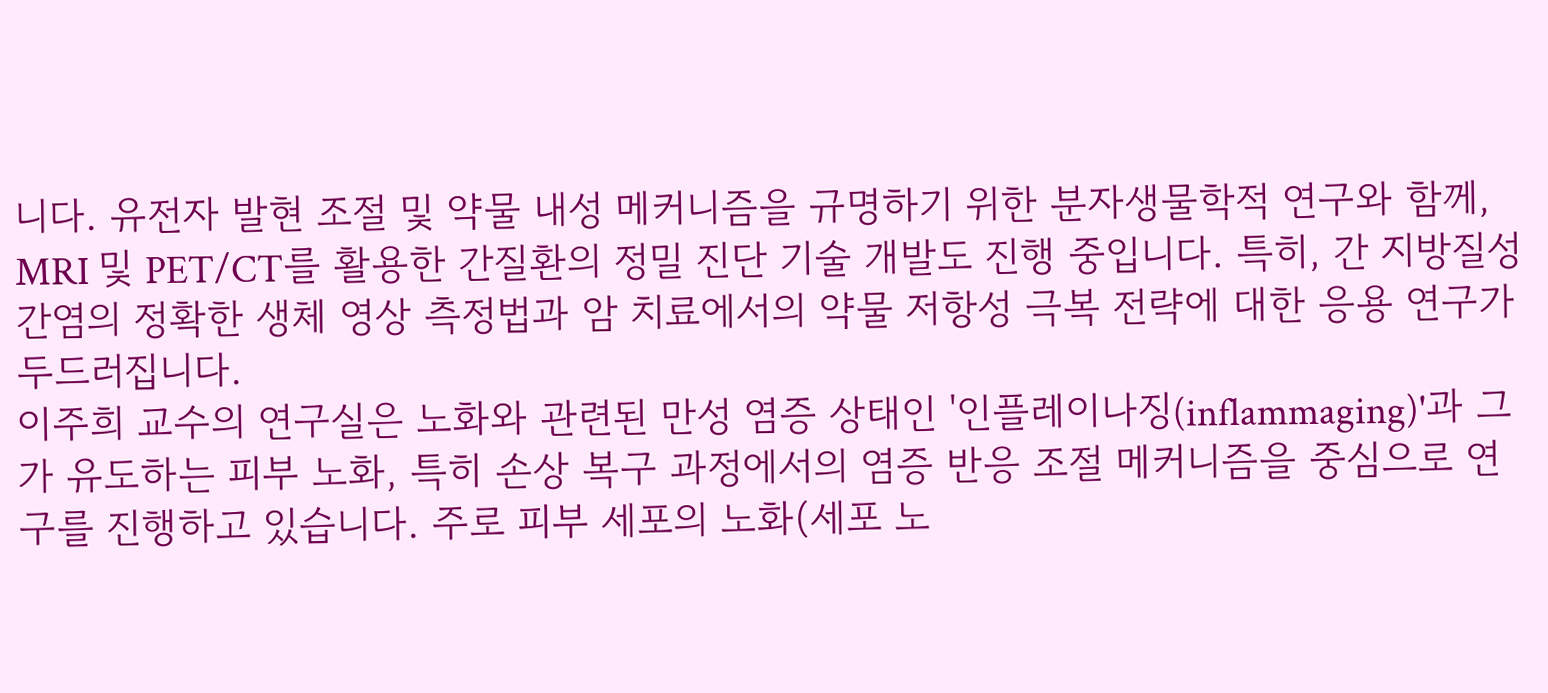니다. 유전자 발현 조절 및 약물 내성 메커니즘을 규명하기 위한 분자생물학적 연구와 함께, MRI 및 PET/CT를 활용한 간질환의 정밀 진단 기술 개발도 진행 중입니다. 특히, 간 지방질성 간염의 정확한 생체 영상 측정법과 암 치료에서의 약물 저항성 극복 전략에 대한 응용 연구가 두드러집니다.
이주희 교수의 연구실은 노화와 관련된 만성 염증 상태인 '인플레이나징(inflammaging)'과 그가 유도하는 피부 노화, 특히 손상 복구 과정에서의 염증 반응 조절 메커니즘을 중심으로 연구를 진행하고 있습니다. 주로 피부 세포의 노화(세포 노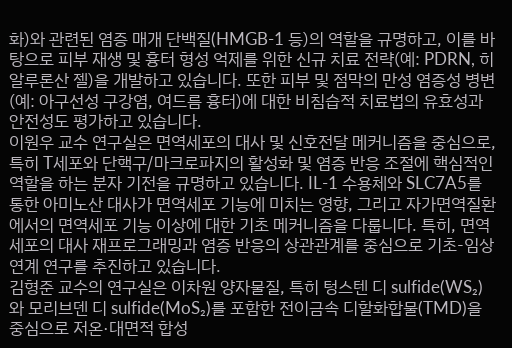화)와 관련된 염증 매개 단백질(HMGB-1 등)의 역할을 규명하고, 이를 바탕으로 피부 재생 및 흉터 형성 억제를 위한 신규 치료 전략(예: PDRN, 히알루론산 젤)을 개발하고 있습니다. 또한 피부 및 점막의 만성 염증성 병변(예: 아구선성 구강염, 여드름 흉터)에 대한 비침습적 치료법의 유효성과 안전성도 평가하고 있습니다.
이원우 교수 연구실은 면역세포의 대사 및 신호전달 메커니즘을 중심으로, 특히 T세포와 단핵구/마크로파지의 활성화 및 염증 반응 조절에 핵심적인 역할을 하는 분자 기전을 규명하고 있습니다. IL-1 수용체와 SLC7A5를 통한 아미노산 대사가 면역세포 기능에 미치는 영향, 그리고 자가면역질환에서의 면역세포 기능 이상에 대한 기초 메커니즘을 다룹니다. 특히, 면역세포의 대사 재프로그래밍과 염증 반응의 상관관계를 중심으로 기초-임상 연계 연구를 추진하고 있습니다.
김형준 교수의 연구실은 이차원 양자물질, 특히 텅스텐 디 sulfide(WS₂)와 모리브덴 디 sulfide(MoS₂)를 포함한 전이금속 디할화합물(TMD)을 중심으로 저온·대면적 합성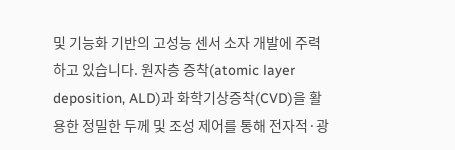및 기능화 기반의 고성능 센서 소자 개발에 주력하고 있습니다. 원자층 증착(atomic layer deposition, ALD)과 화학기상증착(CVD)을 활용한 정밀한 두께 및 조성 제어를 통해 전자적·광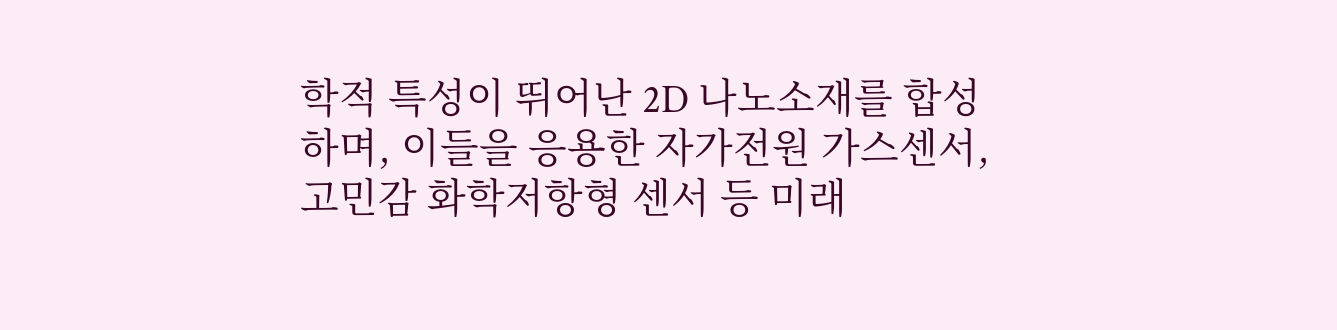학적 특성이 뛰어난 2D 나노소재를 합성하며, 이들을 응용한 자가전원 가스센서, 고민감 화학저항형 센서 등 미래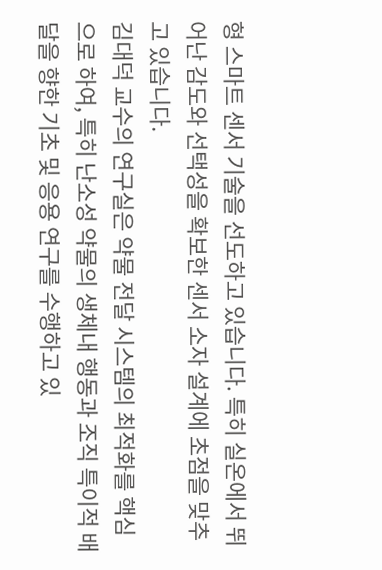형 스마트 센서 기술을 선도하고 있습니다. 특히 실온에서 뛰어난 감도와 선택성을 확보한 센서 소자 설계에 초점을 맞추고 있습니다.
김대덕 교수의 연구실은 약물 전달 시스템의 최적화를 핵심으로 하여, 특히 난소성 약물의 생체내 행동과 조직 특이적 배달을 향한 기초 및 응용 연구를 수행하고 있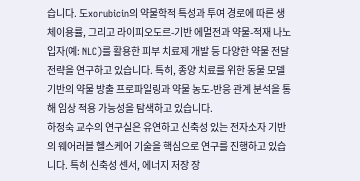습니다. 도xorubicin의 약물학적 특성과 투여 경로에 따른 생체이용률, 그리고 라이피오도르-기반 에멀전과 약물-적재 나노입자(예: NLC)를 활용한 피부 치료제 개발 등 다양한 약물 전달 전략을 연구하고 있습니다. 특히, 종양 치료를 위한 동물 모델 기반의 약물 방출 프로파일링과 약물 농도-반응 관계 분석을 통해 임상 적용 가능성을 탐색하고 있습니다.
하정숙 교수의 연구실은 유연하고 신축성 있는 전자소자 기반의 웨어러블 헬스케어 기술을 핵심으로 연구를 진행하고 있습니다. 특히 신축성 센서, 에너지 저장 장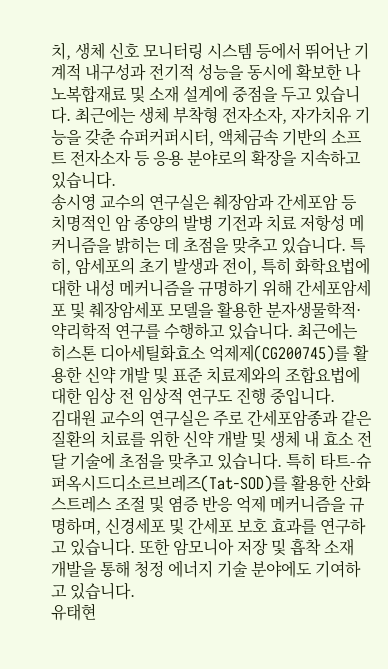치, 생체 신호 모니터링 시스템 등에서 뛰어난 기계적 내구성과 전기적 성능을 동시에 확보한 나노복합재료 및 소재 설계에 중점을 두고 있습니다. 최근에는 생체 부착형 전자소자, 자가치유 기능을 갖춘 슈퍼커퍼시터, 액체금속 기반의 소프트 전자소자 등 응용 분야로의 확장을 지속하고 있습니다.
송시영 교수의 연구실은 췌장암과 간세포암 등 치명적인 암 종양의 발병 기전과 치료 저항성 메커니즘을 밝히는 데 초점을 맞추고 있습니다. 특히, 암세포의 초기 발생과 전이, 특히 화학요법에 대한 내성 메커니즘을 규명하기 위해 간세포암세포 및 췌장암세포 모델을 활용한 분자생물학적·약리학적 연구를 수행하고 있습니다. 최근에는 히스톤 디아세틸화효소 억제제(CG200745)를 활용한 신약 개발 및 표준 치료제와의 조합요법에 대한 임상 전 임상적 연구도 진행 중입니다.
김대원 교수의 연구실은 주로 간세포암종과 같은 질환의 치료를 위한 신약 개발 및 생체 내 효소 전달 기술에 초점을 맞추고 있습니다. 특히 타트-슈퍼옥시드디소르브레즈(Tat-SOD)를 활용한 산화 스트레스 조절 및 염증 반응 억제 메커니즘을 규명하며, 신경세포 및 간세포 보호 효과를 연구하고 있습니다. 또한 암모니아 저장 및 흡착 소재 개발을 통해 청정 에너지 기술 분야에도 기여하고 있습니다.
유태현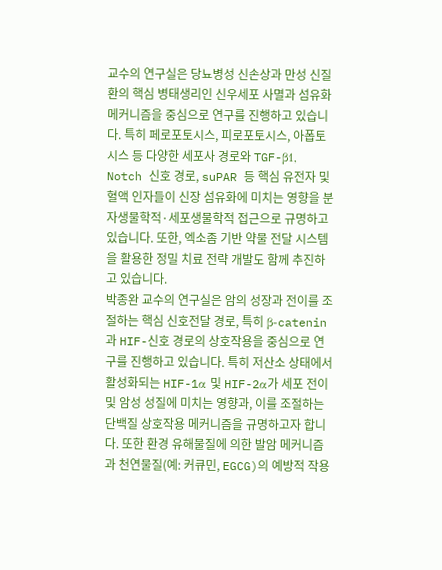교수의 연구실은 당뇨병성 신손상과 만성 신질환의 핵심 병태생리인 신우세포 사멸과 섬유화 메커니즘을 중심으로 연구를 진행하고 있습니다. 특히 페로포토시스, 피로포토시스, 아폽토시스 등 다양한 세포사 경로와 TGF-β1, Notch 신호 경로, suPAR 등 핵심 유전자 및 혈액 인자들이 신장 섬유화에 미치는 영향을 분자생물학적·세포생물학적 접근으로 규명하고 있습니다. 또한, 엑소좀 기반 약물 전달 시스템을 활용한 정밀 치료 전략 개발도 함께 추진하고 있습니다.
박종완 교수의 연구실은 암의 성장과 전이를 조절하는 핵심 신호전달 경로, 특히 β-catenin과 HIF-신호 경로의 상호작용을 중심으로 연구를 진행하고 있습니다. 특히 저산소 상태에서 활성화되는 HIF-1α 및 HIF-2α가 세포 전이 및 암성 성질에 미치는 영향과, 이를 조절하는 단백질 상호작용 메커니즘을 규명하고자 합니다. 또한 환경 유해물질에 의한 발암 메커니즘과 천연물질(예: 커큐민, EGCG)의 예방적 작용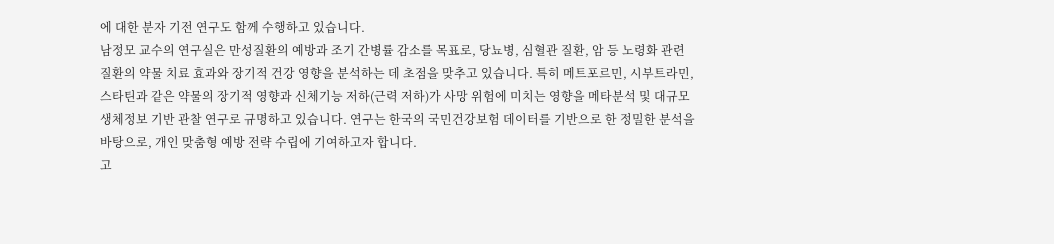에 대한 분자 기전 연구도 함께 수행하고 있습니다.
남정모 교수의 연구실은 만성질환의 예방과 조기 간병률 감소를 목표로, 당뇨병, 심혈관 질환, 암 등 노령화 관련 질환의 약물 치료 효과와 장기적 건강 영향을 분석하는 데 초점을 맞추고 있습니다. 특히 메트포르민, 시부트라민, 스타틴과 같은 약물의 장기적 영향과 신체기능 저하(근력 저하)가 사망 위험에 미치는 영향을 메타분석 및 대규모 생체정보 기반 관찰 연구로 규명하고 있습니다. 연구는 한국의 국민건강보험 데이터를 기반으로 한 정밀한 분석을 바탕으로, 개인 맞춤형 예방 전략 수립에 기여하고자 합니다.
고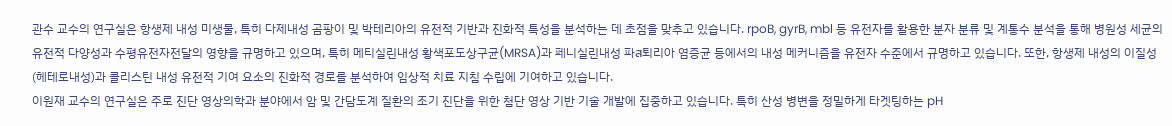관수 교수의 연구실은 항생제 내성 미생물, 특히 다제내성 곰팡이 및 박테리아의 유전적 기반과 진화적 특성을 분석하는 데 초점을 맞추고 있습니다. rpoB, gyrB, mbl 등 유전자를 활용한 분자 분류 및 계통수 분석을 통해 병원성 세균의 유전적 다양성과 수평유전자전달의 영향을 규명하고 있으며, 특히 메티실린내성 황색포도상구균(MRSA)과 페니실린내성 파ส퇴리아 염증균 등에서의 내성 메커니즘을 유전자 수준에서 규명하고 있습니다. 또한, 항생제 내성의 이질성(헤테로내성)과 콜리스틴 내성 유전적 기여 요소의 진화적 경로를 분석하여 임상적 치료 지침 수립에 기여하고 있습니다.
이원재 교수의 연구실은 주로 진단 영상의학과 분야에서 암 및 간담도계 질환의 조기 진단을 위한 첨단 영상 기반 기술 개발에 집중하고 있습니다. 특히 산성 병변을 정밀하게 타겟팅하는 pH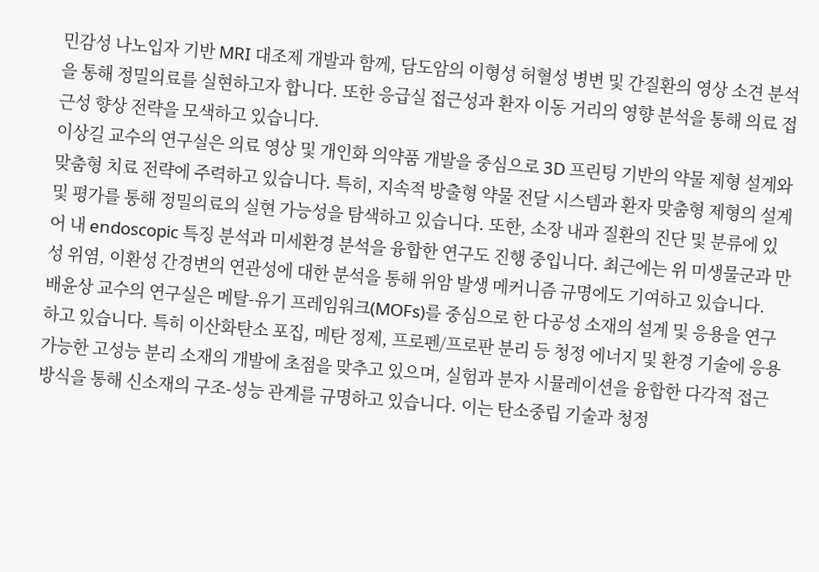민감성 나노입자 기반 MRI 대조제 개발과 함께, 담도암의 이형성 허혈성 병변 및 간질환의 영상 소견 분석을 통해 정밀의료를 실현하고자 합니다. 또한 응급실 접근성과 환자 이동 거리의 영향 분석을 통해 의료 접근성 향상 전략을 모색하고 있습니다.
이상길 교수의 연구실은 의료 영상 및 개인화 의약품 개발을 중심으로 3D 프린팅 기반의 약물 제형 설계와 맞춤형 치료 전략에 주력하고 있습니다. 특히, 지속적 방출형 약물 전달 시스템과 환자 맞춤형 제형의 설계 및 평가를 통해 정밀의료의 실현 가능성을 탐색하고 있습니다. 또한, 소장 내과 질환의 진단 및 분류에 있어 내 endoscopic 특징 분석과 미세환경 분석을 융합한 연구도 진행 중입니다. 최근에는 위 미생물군과 만성 위염, 이환성 간경변의 연관성에 대한 분석을 통해 위암 발생 메커니즘 규명에도 기여하고 있습니다.
배윤상 교수의 연구실은 메탈-유기 프레임워크(MOFs)를 중심으로 한 다공성 소재의 설계 및 응용을 연구하고 있습니다. 특히 이산화탄소 포집, 메탄 정제, 프로펜/프로판 분리 등 청정 에너지 및 환경 기술에 응용 가능한 고성능 분리 소재의 개발에 초점을 맞추고 있으며, 실험과 분자 시뮬레이션을 융합한 다각적 접근 방식을 통해 신소재의 구조-성능 관계를 규명하고 있습니다. 이는 탄소중립 기술과 청정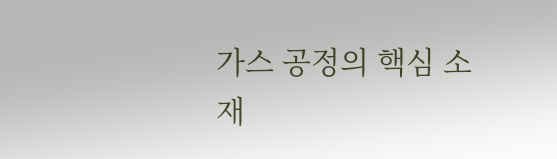가스 공정의 핵심 소재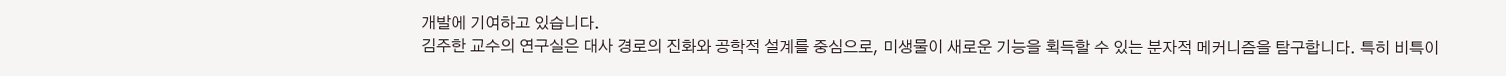개발에 기여하고 있습니다.
김주한 교수의 연구실은 대사 경로의 진화와 공학적 설계를 중심으로, 미생물이 새로운 기능을 획득할 수 있는 분자적 메커니즘을 탐구합니다. 특히 비특이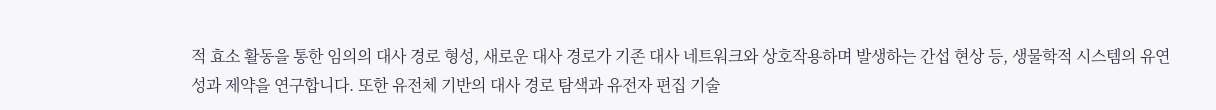적 효소 활동을 통한 임의의 대사 경로 형성, 새로운 대사 경로가 기존 대사 네트워크와 상호작용하며 발생하는 간섭 현상 등, 생물학적 시스템의 유연성과 제약을 연구합니다. 또한 유전체 기반의 대사 경로 탐색과 유전자 편집 기술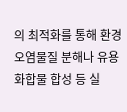의 최적화를 통해 환경 오염물질 분해나 유용 화합물 합성 등 실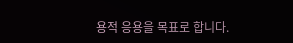용적 응용을 목표로 합니다.